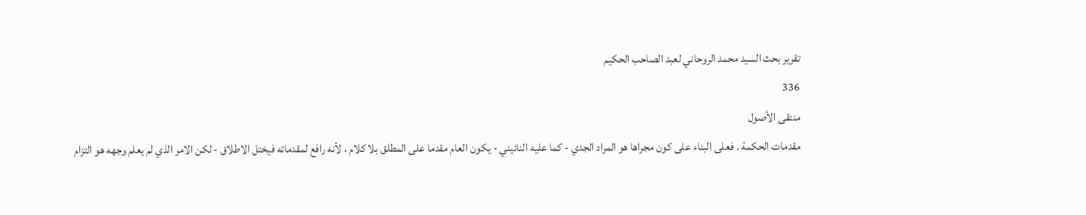تقرير بحث السيد محمد الروحاني لعبد الصاحب الحكيم
336
منتقى الأصول
مقدمات الحكمة . فعلى البناء على كون مجراها هو المراد الجدي - كما عليه النائيني - يكون العام مقدما على المطلق بلا كلام ، لأنه رافع لمقدماته فيختل الاطلاق - لكن الامر الذي لم يعلم وجهه هو التزام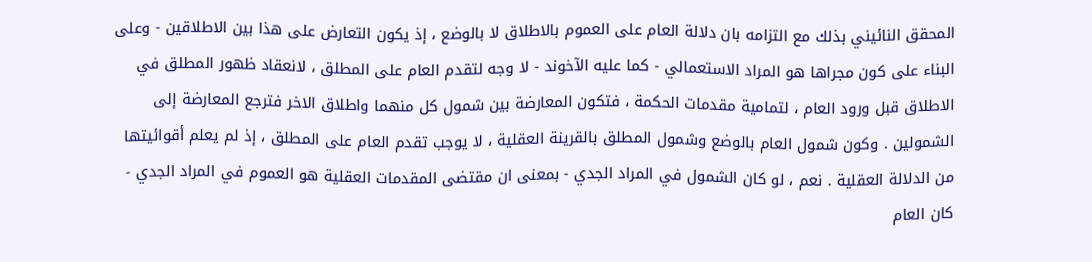المحقق النائيني بذلك مع التزامه بان دلالة العام على العموم بالاطلاق لا بالوضع ، إذ يكون التعارض على هذا بين الاطلاقين - وعلى البناء على كون مجراها هو المراد الاستعمالي - كما عليه الآخوند - لا وجه لتقدم العام على المطلق ، لانعقاد ظهور المطلق في الاطلاق قبل ورود العام ، لتمامية مقدمات الحكمة ، فتكون المعارضة بين شمول كل منهما واطلاق الاخر فترجع المعارضة إلى الشمولين . وكون شمول العام بالوضع وشمول المطلق بالقرينة العقلية ، لا يوجب تقدم العام على المطلق ، إذ لم يعلم أقوائيتها من الدلالة العقلية . نعم ، لو كان الشمول في المراد الجدي - بمعنى ان مقتضى المقدمات العقلية هو العموم في المراد الجدي - كان العام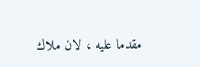مقدما عليه ، لان ملاك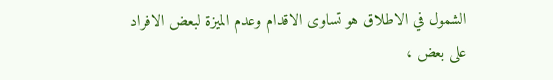الشمول في الاطلاق هو تساوى الاقدام وعدم الميزة لبعض الافراد على بعض ،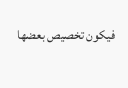فيكون تخصيص بعضها